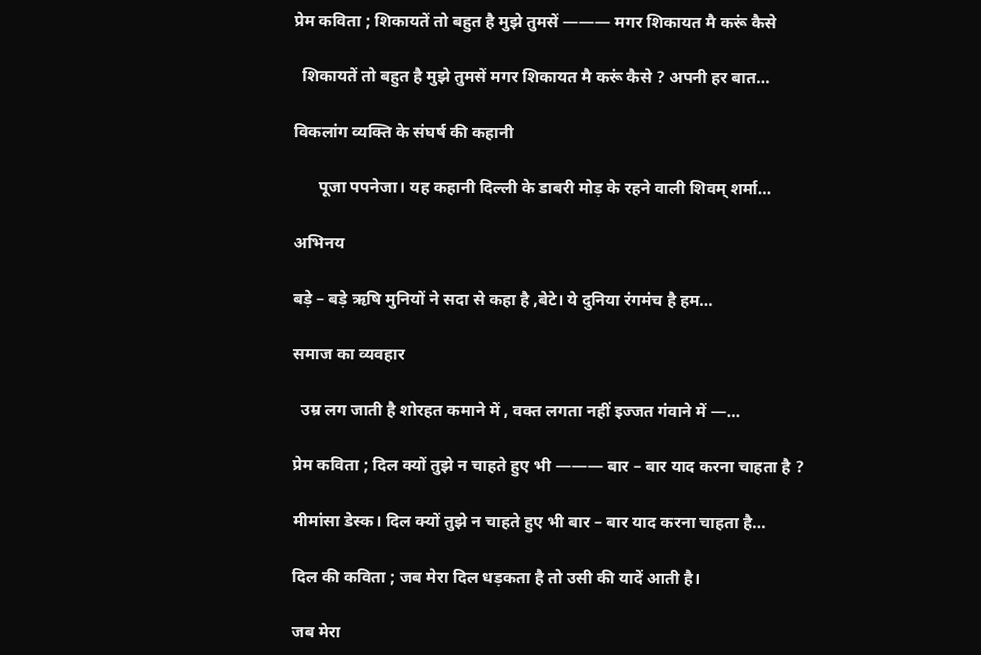प्रेम कविता ; शिकायतें तो बहुत है मुझे तुमसें ——— मगर शिकायत मै करूं कैसे

  शिकायतें तो बहुत है मुझे तुमसें मगर शिकायत मै करूं कैसे ? अपनी हर बात…

विकलांग व्यक्ति के संघर्ष की कहानी

      पूजा पपनेजा। यह कहानी दिल्ली के डाबरी मोड़ के रहने वाली शिवम् शर्मा…

अभिनय

बड़े – बड़े ऋषि मुनियों ने सदा से कहा है ,बेटे। ये दुनिया रंगमंच है हम…

समाज का व्यवहार

  उम्र लग जाती है शोरहत कमाने में , वक्त लगता नहीं इज्जत गंवाने में —…

प्रेम कविता ; दिल क्यों तुझे न चाहते हुए भी ——— बार – बार याद करना चाहता है ?

मीमांसा डेस्क। दिल क्यों तुझे न चाहते हुए भी बार – बार याद करना चाहता है…

दिल की कविता ; जब मेरा दिल धड़कता है तो उसी की यादें आती है।

जब मेरा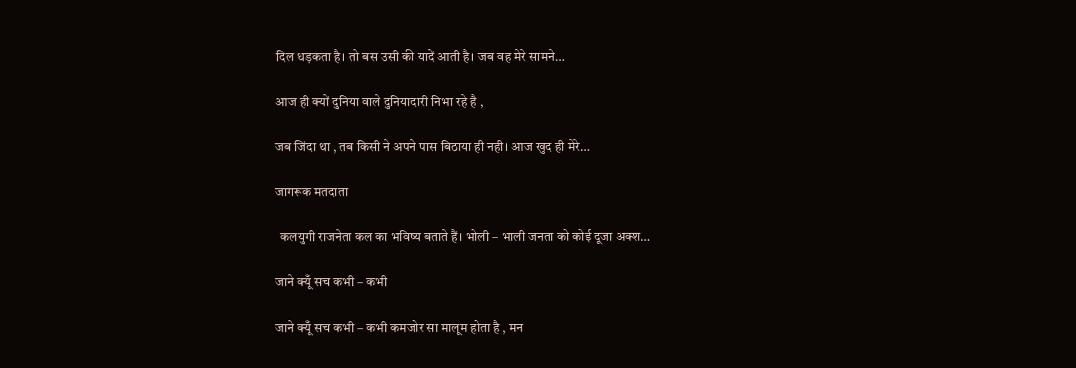दिल धड़कता है। तो बस उसी की यादें आती है। जब वह मेरे सामने…

आज ही क्यों दुनिया वाले दुनियादारी निभा रहे है ,

जब जिंदा था , तब किसी ने अपने पास बिठाया ही नही। आज खुद ही मेरे…

जागरूक मतदाता

  कलयुगी राजनेता कल का भविष्य बताते हैं। भोली – भाली जनता को कोई दूजा अक्श…

जाने क्यूँ सच कभी – कभी

जाने क्यूँ सच कभी – कभी कमजोर सा मालूम होता है , मन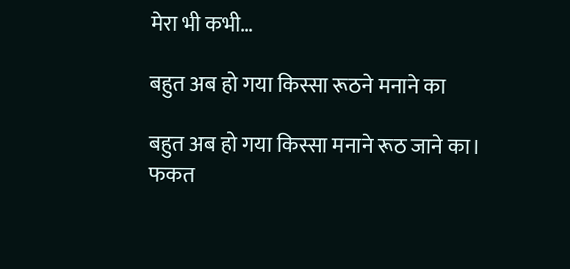मेरा भी कभी…

बहुत अब हो गया किस्सा रूठने मनाने का

बहुत अब हो गया किस्सा मनाने रूठ जाने का। फकत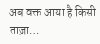अब वक्त आया है किसी ताज़ा…